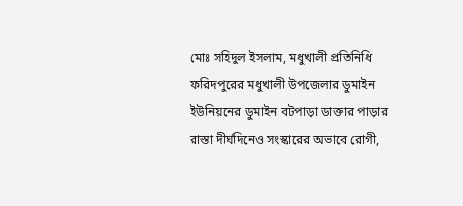মোঃ সহিদুল ইসলাম, মধুখালী প্রতিনিধি
ফরিদপুরের মধুখালী উপজেলার ডুমাইন ইউনিয়নের ডুমাইন বটপাড়া ডাক্তার পাড়ার রাস্তা দীর্ঘদিনেও সংস্কারের অভাবে রোগী,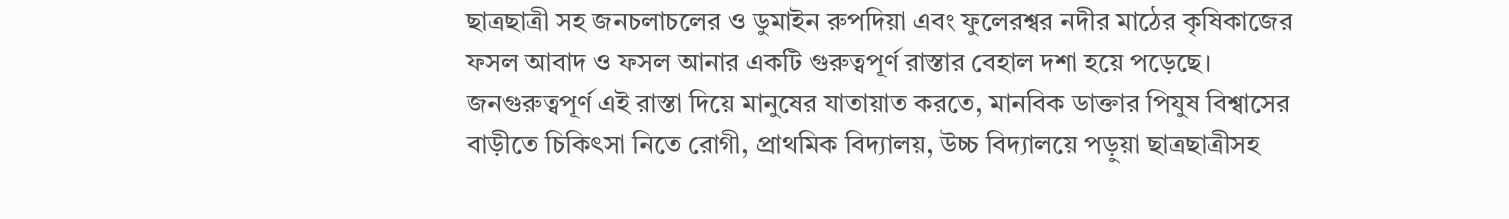ছাত্রছাত্রী সহ জনচলাচলের ও ডুমাইন রুপদিয়া এবং ফুলেরশ্বর নদীর মাঠের কৃষিকাজের ফসল আবাদ ও ফসল আনার একটি গুরুত্বপূর্ণ রাস্তার বেহাল দশা হয়ে পড়েছে। জনগুরুত্বপূর্ণ এই রাস্তা দিয়ে মানুষের যাতায়াত করতে, মানবিক ডাক্তার পিযুষ বিশ্বাসের বাড়ীতে চিকিৎসা নিতে রোগী, প্রাথমিক বিদ্যালয়, উচ্চ বিদ্যালয়ে পড়ুয়া ছাত্রছাত্রীসহ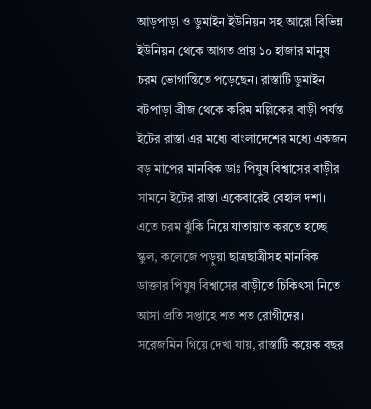আড়পাড়া ও ডুমাইন ইউনিয়ন সহ আরো বিভিন্ন ইউনিয়ন থেকে আগত প্রায় ১০ হাজার মানুষ চরম ভোগান্তিতে পড়েছেন। রাস্তাটি ডুমাইন বটপাড়া ব্রীজ থেকে করিম মল্লিকের বাড়ী পর্যন্ত ইটের রাস্তা এর মধ্যে বাংলাদেশের মধ্যে একজন বড় মাপের মানবিক ডাঃ পিযুষ বিশ্বাসের বাড়ীর সামনে ইটের রাস্তা একেবারেই বেহাল দশা। এতে চরম ঝুঁকি নিয়ে যাতায়াত করতে হচ্ছে স্কুল, কলেজে পড়ুয়া ছাত্রছাত্রীসহ মানবিক ডাক্তার পিযুষ বিশ্বাসের বাড়ীতে চিকিৎসা নিতে আসা প্রতি সপ্তাহে শত শত রোগীদের। সরেজমিন গিয়ে দেখা যায়, রাস্তাটি কয়েক বছর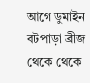আগে ডুমাইন বটপাড়া ব্রীজ থেকে থেকে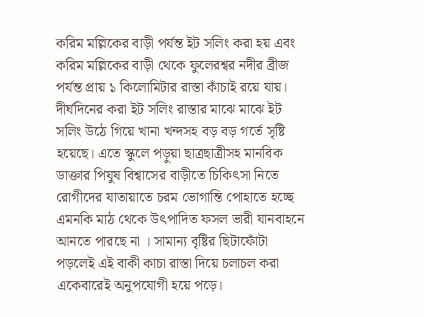করিম মল্লিকের বাড়ী পর্যন্ত ইট সলিং করা হয় এবং করিম মল্লিকের বাড়ী থেকে ফুলেরশ্বর নদীর ব্রীজ পর্যন্ত প্রায় ১ কিলোমিটার রাস্তা কাঁচাই রয়ে যায়। দীর্ঘদিনের করা ইট সলিং রাস্তার মাঝে মাঝে ইট সলিং উঠে গিয়ে খানা খন্দসহ বড় বড় গর্তে সৃষ্টি হয়েছে। এতে স্কুলে পড়ুয়া ছাত্রছাত্রীসহ মানবিক ডাক্তার পিযুষ বিশ্বাসের বাড়ীতে চিকিৎসা নিতে রোগীদের যাতায়াতে চরম ভোগান্তি পোহাতে হচ্ছে এমনকি মাঠ থেকে উৎপাদিত ফসল ভারী যানবাহনে আনতে পারছে না । সামান্য বৃষ্টির ছিটাফোঁটা পড়লেই এই বাকী কাচা রাস্তা দিয়ে চলাচল করা একেবারেই অনুপযোগী হয়ে পড়ে।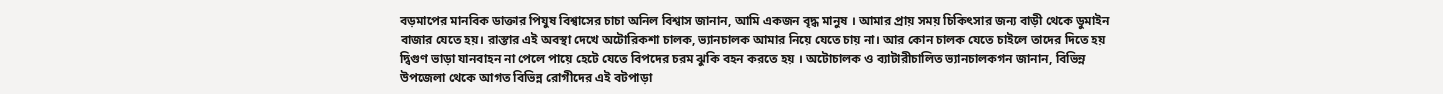বড়মাপের মানবিক ডাক্তার পিযুষ বিশ্বাসের চাচা অনিল বিশ্বাস জানান, আমি একজন বৃদ্ধ মানুষ । আমার প্রায় সময় চিকিৎসার জন্য বাড়ী থেকে ডুমাইন বাজার যেতে হয়। রাস্তার এই অবস্থা দেখে অটোরিকশা চালক, ভ্যানচালক আমার নিয়ে যেতে চায় না। আর কোন চালক যেতে চাইলে তাদের দিতে হয় দ্বিগুণ ভাড়া যানবাহন না পেলে পায়ে হেটে যেতে বিপদের চরম ঝুকি বহন করতে হয় । অটোচালক ও ব্যাটারীচালিত ভ্যানচালকগন জানান, বিভিন্ন উপজেলা থেকে আগত বিভিন্ন রোগীদের এই বটপাড়া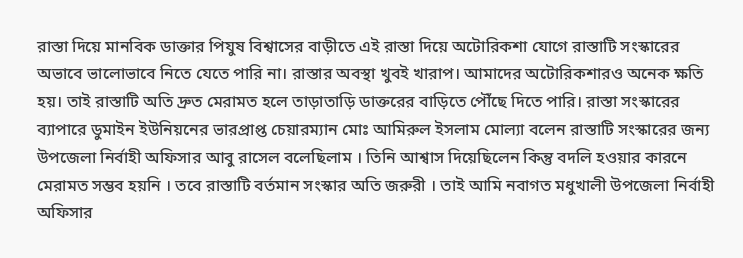রাস্তা দিয়ে মানবিক ডাক্তার পিযুষ বিশ্বাসের বাড়ীতে এই রাস্তা দিয়ে অটোরিকশা যোগে রাস্তাটি সংস্কারের অভাবে ভালোভাবে নিতে যেতে পারি না। রাস্তার অবস্থা খুবই খারাপ। আমাদের অটোরিকশারও অনেক ক্ষতি হয়। তাই রাস্তাটি অতি দ্রুত মেরামত হলে তাড়াতাড়ি ডাক্তরের বাড়িতে পৌঁছে দিতে পারি। রাস্তা সংস্কারের ব্যাপারে ডুমাইন ইউনিয়নের ভারপ্রাপ্ত চেয়ারম্যান মোঃ আমিরুল ইসলাম মোল্যা বলেন রাস্তাটি সংস্কারের জন্য উপজেলা নির্বাহী অফিসার আবু রাসেল বলেছিলাম । তিনি আশ্বাস দিয়েছিলেন কিন্তু বদলি হওয়ার কারনে মেরামত সম্ভব হয়নি । তবে রাস্তাটি বর্তমান সংস্কার অতি জরুরী । তাই আমি নবাগত মধুখালী উপজেলা নির্বাহী অফিসার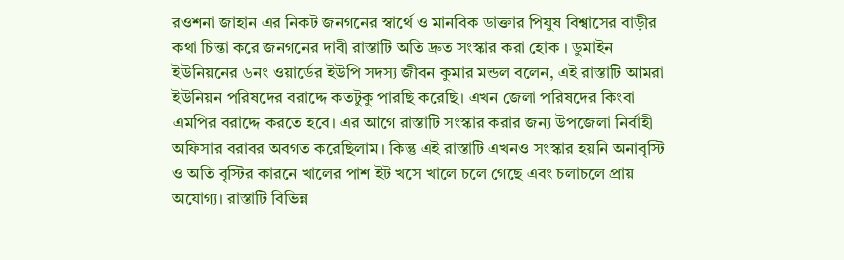রওশনা জাহান এর নিকট জনগনের স্বার্থে ও মানবিক ডাক্তার পিযুষ বিশ্বাসের বাড়ীর কথা চিন্তা করে জনগনের দাবী রাস্তাটি অতি দ্রুত সংস্কার করা হোক । ডুমাইন ইউনিয়নের ৬নং ওয়ার্ডের ইউপি সদস্য জীবন কুমার মন্ডল বলেন, এই রাস্তাটি আমরা ইউনিয়ন পরিষদের বরাদ্দে কতটুকু পারছি করেছি। এখন জেলা পরিষদের কিংবা এমপির বরাদ্দে করতে হবে। এর আগে রাস্তাটি সংস্কার করার জন্য উপজেলা নির্বাহী অফিসার বরাবর অবগত করেছিলাম। কিন্তু এই রাস্তাটি এখনও সংস্কার হয়নি অনাবৃস্টি ও অতি বৃস্টির কারনে খালের পাশ ইট খসে খালে চলে গেছে এবং চলাচলে প্রায় অযোগ্য। রাস্তাটি বিভিন্ন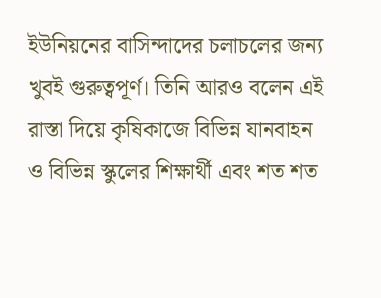ইউনিয়নের বাসিন্দাদের চলাচলের জন্য খুবই গুরুত্বপূর্ণ। তিনি আরও বলেন এই রাস্তা দিয়ে কৃষিকাজে বিভিন্ন যানবাহন ও বিভিন্ন স্কুলের শিক্ষার্থী এবং শত শত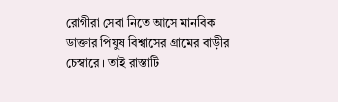রোগীরা সেবা নিতে আসে মানবিক ডাক্তার পিযুষ বিশ্বাসের গ্রামের বাড়ীর চেস্বারে । তাই রাস্তাটি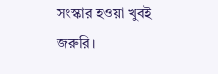সংস্কার হওয়া খুবই জরুরি।